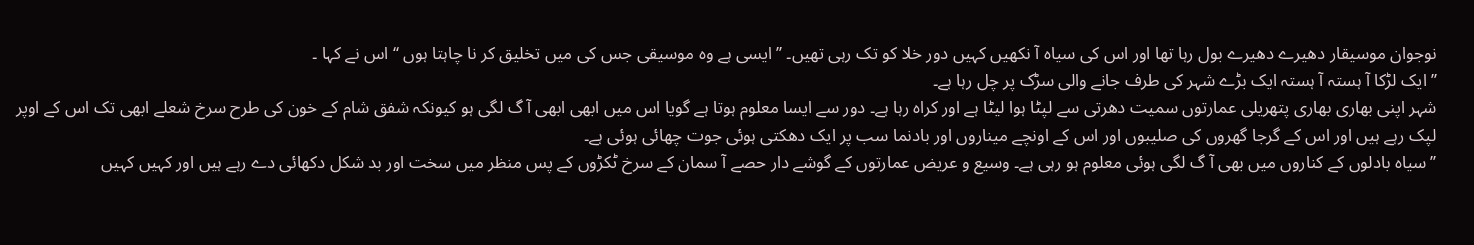نوجوان موسیقار دھیرے دھیرے بول رہا تھا اور اس کی سیاہ آ نکھیں کہیں دور خلا کو تک رہی تھیں۔ ’’ایسی ہے وہ موسیقی جس کی میں تخلیق کر نا چاہتا ہوں ‘‘ اس نے کہا ۔
’’ایک لڑکا آ ہستہ آ ہستہ ایک بڑے شہر کی طرف جانے والی سڑک پر چل رہا ہے۔
شہر اپنی بھاری بھاری پتھریلی عمارتوں سمیت دھرتی سے لپٹا ہوا لیٹا ہے اور کراہ رہا ہے۔ دور سے ایسا معلوم ہوتا ہے گویا اس میں ابھی ابھی آ گ لگی ہو کیونکہ شفق شام کے خون کی طرح سرخ شعلے ابھی تک اس کے اوپر لپک رہے ہیں اور اس کے گرجا گھروں کی صلیبوں اور اس کے اونچے میناروں اور بادنما سب پر ایک دھکتی ہوئی جوت چھائی ہوئی ہے۔
’’سیاہ بادلوں کے کناروں میں بھی آ گ لگی ہوئی معلوم ہو رہی ہے۔ وسیع و عریض عمارتوں کے گوشے دار حصے آ سمان کے سرخ ٹکڑوں کے پس منظر میں سخت اور بد شکل دکھائی دے رہے ہیں اور کہیں کہیں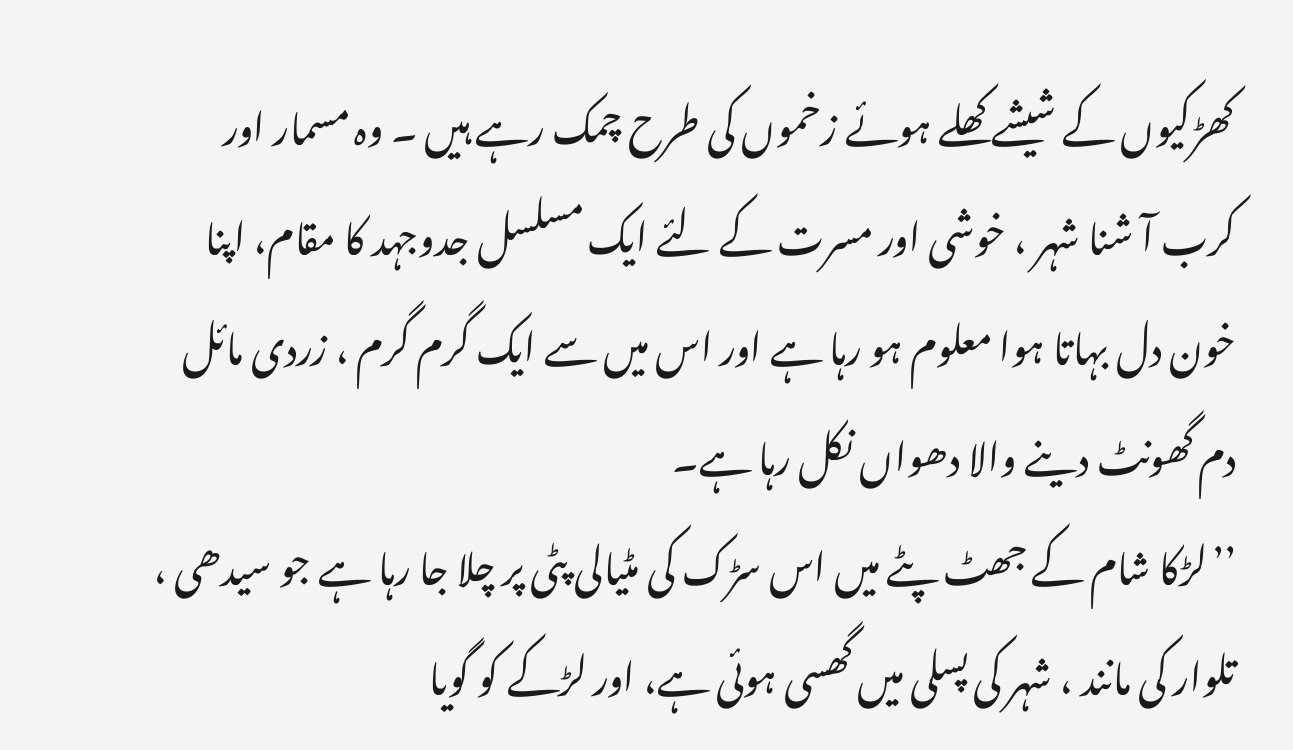کھڑکیوں کے شیشے کھلے ہوئے زخموں کی طرح چمک رہے ہیں ۔ وہ مسمار اور کرب آ شنا شہر ، خوشی اور مسرت کے لئے ایک مسلسل جدوجہد کا مقام، اپنا خون دل بہاتا ہوا معلوم ہو رہا ہے اور اس میں سے ایک گرم گرم ، زردی مائل دم گھونٹ دینے والا دھواں نکل رہا ہے۔
’’لڑکا شام کے جھٹ پٹے میں اس سڑک کی مٹیالی پٹی پر چلا جا رہا ہے جو سیدھی ، تلوار کی مانند ، شہر کی پسلی میں گھسی ہوئی ہے، اور لڑکے کو گویا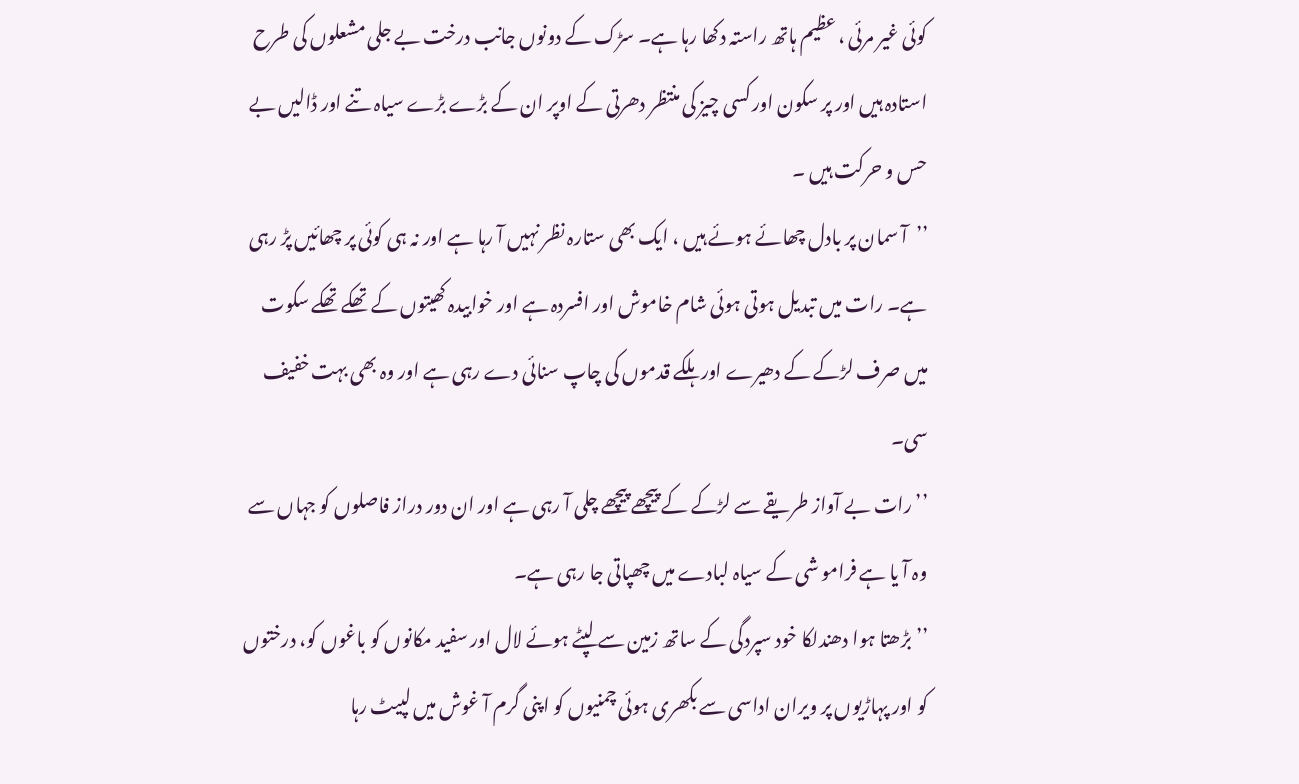کوئی غیر مرئی ، عظیم ہاتھ راستہ دکھا رہا ہے۔ سڑک کے دونوں جانب درخت بے جلی مشعلوں کی طرح استادہ ہیں اور پر سکون اور کسی چیز کی منتظر دھرتی کے اوپر ان کے بڑے بڑے سیاہ تنے اور ڈالیں بے حس و حرکت ہیں ۔
’’آ سمان پر بادل چھائے ہوئے ہیں ، ایک بھی ستارہ نظر نہیں آ رہا ہے اور نہ ہی کوئی پر چھائیں پڑ رہی ہے۔ رات میں تبدیل ہوتی ہوئی شام خاموش اور افسردہ ہے اور خوابیدہ کھیتوں کے تھکے تھکے سکوت میں صرف لڑکے کے دھیرے اور ہلکے قدموں کی چاپ سنائی دے رہی ہے اور وہ بھی بہت خفیف سی۔
’’ رات بے آواز طریقے سے لڑکے کے پیچھے پیچھے چلی آ رہی ہے اور ان دور دراز فاصلوں کو جہاں سے وہ آ یا ہے فرامو شی کے سیاہ لبادے میں چھپاتی جا رہی ہے۔
’’بڑھتا ہوا دھندلکا خود سپردگی کے ساتھ زمین سے لپٹے ہوئے لال اور سفید مکانوں کو باغوں کو، درختوں کو اور پہاڑیوں پر ویران اداسی سے بکھری ہوئی چمنیوں کو اپنی گرم آ غوش میں لپیٹ رہا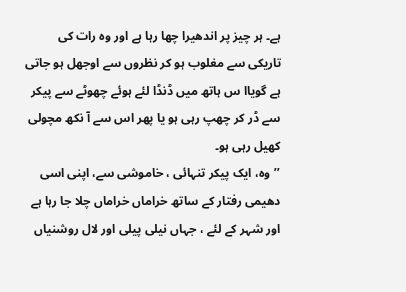ہے۔ ہر چیز پر اندھیرا چھا رہا ہے اور وہ رات کی تاریکی سے مغلوب ہو کر نظروں سے اوجھل ہو جاتی ہے گویاا س ہاتھ میں ڈنڈا لئے ہوئے چھوٹے سے پیکر سے ڈر کر چھپ رہی ہو یا پھر اس سے آ نکھ مچولی کھیل رہی ہو۔
’’وہ، ایک پیکر تنہائی ، خاموشی سے، اپنی اسی دھیمی رفتار کے ساتھ خراماں خراماں چلا جا رہا ہے اور شہر کے لئے ، جہاں نیلی پیلی اور لال روشنیاں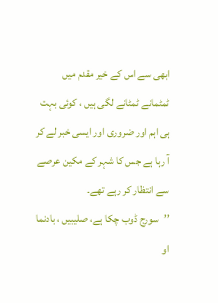ابھی سے اس کے خیر مقدم میں ٹمٹمانے ٹمٹانے لگی ہیں ، کوئی بہت ہی اہم اور ضروری اور ایسی خبر لے کر آ رہا ہے جس کا شہر کے مکین عرصے سے انتظار کر رہے تھے۔
’’سورج ڈوب چکا ہے، صلیبیں ، بادنما او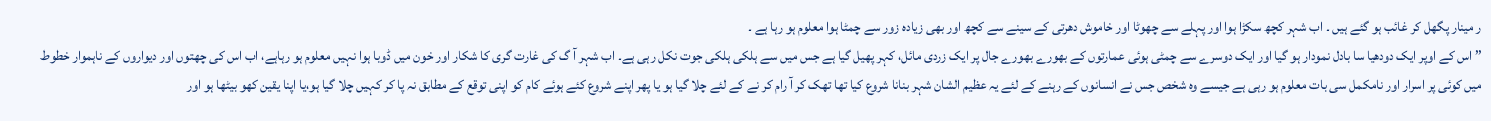ر مینار پگھل کر غائب ہو گئے ہیں ۔ اب شہر کچھ سکڑا ہوا اور پہلے سے چھوٹا اور خاموش دھرتی کے سینے سے کچھ اور بھی زیادہ زور سے چمٹا ہوا معلوم ہو رہا ہے ۔
’’ اس کے اوپر ایک دودھیا سا بادل نمودار ہو گیا اور ایک دوسرے سے چمٹی ہوئی عمارتوں کے بھورے بھورے جال پر ایک زردی مائل، کہر پھیل گیا ہے جس میں سے ہلکی ہلکی جوت نکل رہی ہے۔ اب شہر آ گ کی غارت گری کا شکار اور خون میں ڈوبا ہوا نہیں معلوم ہو رہاہے، اب اس کی چھتوں اور دیواروں کے ناہموار خطوط میں کوئی پر اسرار اور نامکمل سی بات معلوم ہو رہی ہے جیسے وہ شخص جس نے انسانوں کے رہنے کے لئے یہ عظیم الشان شہر بنانا شروع کیا تھا تھک کر آ رام کر نے کے لئے چلا گیا ہو یا پھر اپنے شروع کئے ہوئے کام کو اپنی توقع کے مطابق نہ پا کر کہیں چلا گیا ہو،یا اپنا یقین کھو بیٹھا ہو اور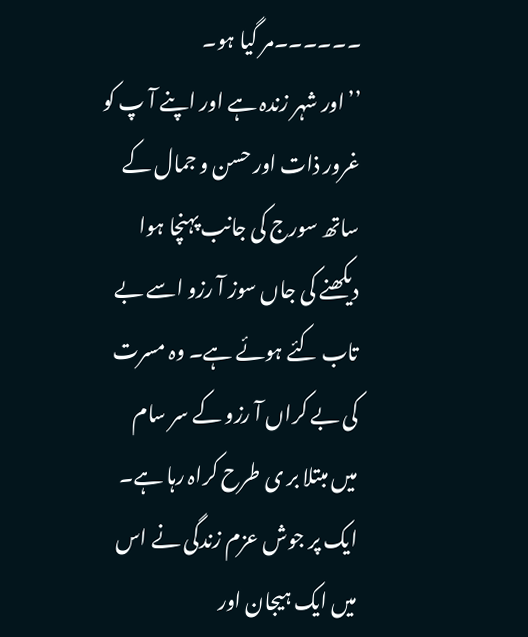۔۔۔۔۔۔مر گیا ہو۔
’’اور شہر زندہ ہے اور اپنے آ پ کو غرور ذات اور حسن و جمال کے ساتھ سورج کی جانب پہنچا ہوا دیکھنے کی جاں سوز آ رزو اسے بے تاب کئے ہوئے ہے۔ وہ مسرت کی بے کراں آ رزو کے سر سام میں مبتلا بر ی طرح کراہ رہا ہے۔ ایک پر جوش عزم زندگی نے اس میں ایک ہیجان اور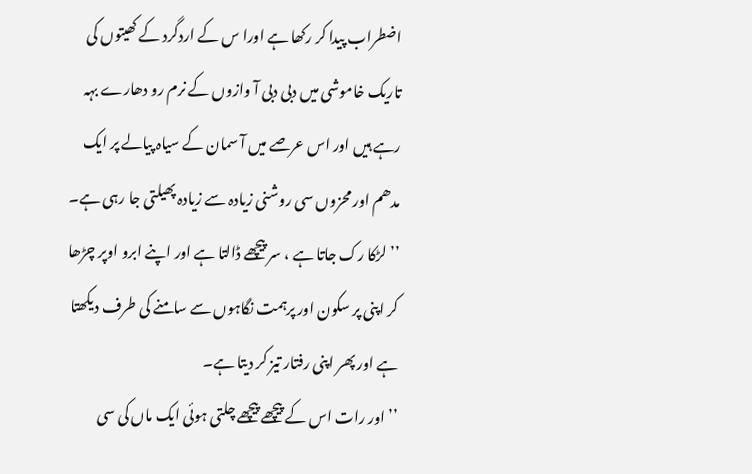اضطراب پیدا کر رکھا ہے اورا س کے اردگرد کے کھیتوں کی تاریک خاموشی میں دبی دبی آ وازوں کے نرم رو دھارے بہہ رہے ہیں اور اس عرصے میں آ سمان کے سیاہ پیالے پر ایک مدھم اور محزوں سی روشنی زیادہ سے زیادہ پھیلتی جا رہی ہے۔
’’لڑکا رک جاتا ہے ، سر پیچھے ڈالتا ہے اور اپنے ابرو اوپر چڑھا کر اپنی پر سکون اور پرہمت نگاہوں سے سامنے کی طرف دیکھتا ہے اور پھر اپنی رفتار تیز کر دیتا ہے۔
’’اور رات اس کے پیچھے پیچھے چلتی ہوئی ایک ماں کی سی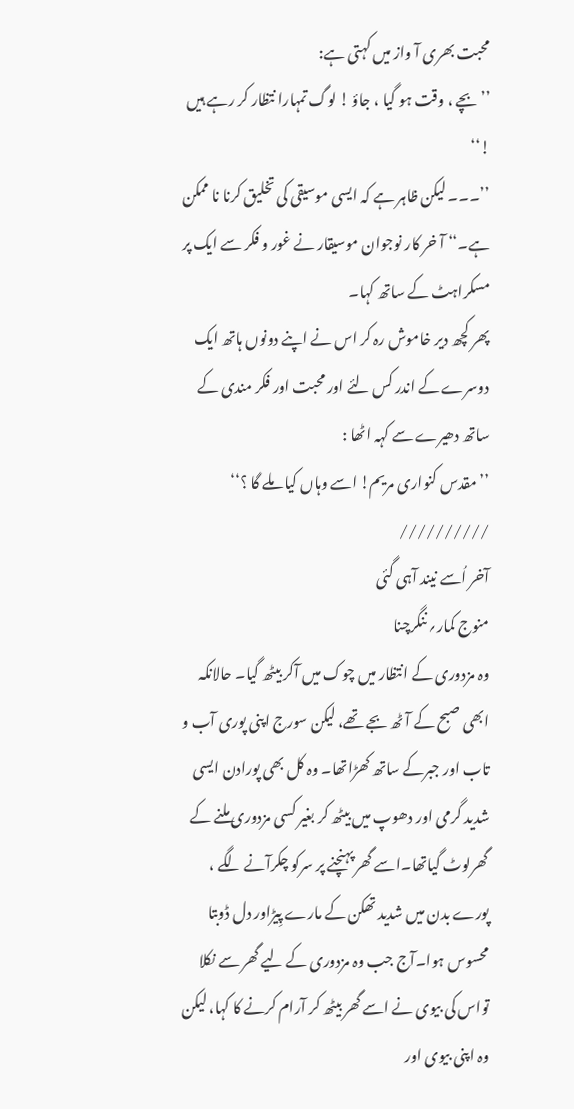محبت بھری آ واز میں کہتی ہے:
’’بچے ، وقت ہو گیا ، جاؤ ! لوگ تمہارا نتظار کر رہے ہیں !‘‘
’’۔۔۔ لیکن ظاہر ہے کہ ایسی موسیقی کی تخلیق کرنا نا ممکن ہے۔‘‘ آ خر کار نوجوان موسیقار نے غور و فکر سے ایک پر مسکراہٹ کے ساتھ کہا۔
پھر کچھ دیر خاموش رہ کر اس نے اپنے دونوں ہاتھ ایک دوسرے کے اندر کس لئے اور محبت اور فکر مندی کے ساتھ دھیرے سے کہہ اٹھا :
’’مقدس کنواری مریم! اسے وہاں کیا ملے گا ؟‘‘
//////////
آخر اُسے نیند آہی گئی
منوج کمار؍ ننگرچنا
وہ مزدوری کے انتظار میں چوک میں آکر بیٹھ گیا۔ حالانکہ ابھی صبح کے آٹھ بجے تھے، لیکن سورج اپنی پوری آب و تاب اور جبرکے ساتھ کھڑاتھا۔ وہ کل بھی پورادن ایسی شدید گرمی اور دھوپ میں بیٹھ کر بغیر کسی مزدوری ملنے کے گھرلوٹ گیاتھا۔اسے گھر پہنچنے پر سرکو چکرآنے لگے ، پورے بدن میں شدید تھکن کے مارے پِیڑاور دل ڈوبتا محسوس ہوا۔آج جب وہ مزدوری کے لیے گھر سے نکلا تواس کی بیوی نے اسے گھر بیٹھ کر آرام کرنے کا کہا، لیکن وہ اپنی بیوی اور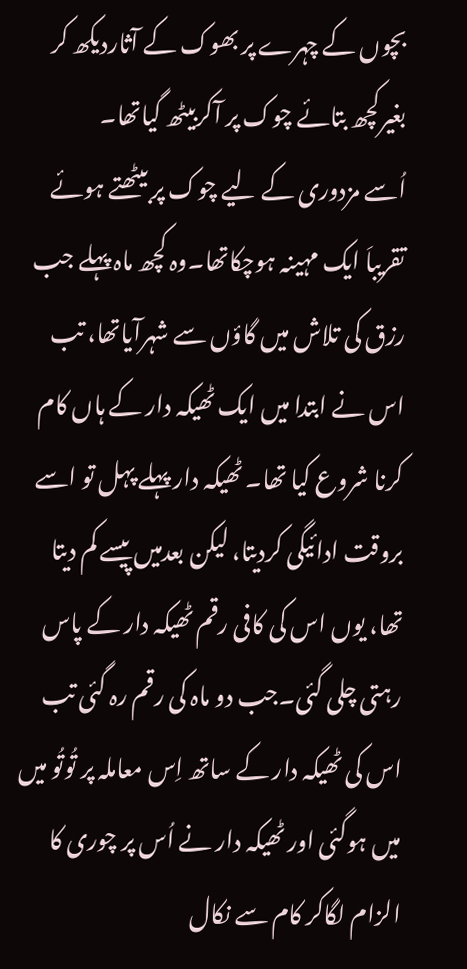بچوں کے چہرے پر بھوک کے آثاردیکھ کر بغیرکچھ بتائے چوک پر آکربیٹھ گیاتھا۔
اُسے مزدوری کے لیے چوک پر بیٹھتے ہوئے تقریباَ ایک مہینہ ہوچکاتھا۔وہ کچھ ماہ پہلے جب رزق کی تلاش میں گاؤں سے شہرآیاتھا، تب اس نے ابتدا میں ایک ٹھیکہ دار کے ہاں کام کرنا شروع کیا تھا۔ ٹھیکہ دار پہلے پہل تو اسے بروقت ادائیگی کردیتا، لیکن بعدمیں پیسے کم دیتا تھا، یوں اس کی کافی رقم ٹھیکہ دار کے پاس رہتی چلی گئی۔جب دو ماہ کی رقم رہ گئی تب اس کی ٹھیکہ دار کے ساتھ اِس معاملہ پر تُوتُو میں میں ہوگئی اور ٹھیکہ دار نے اُس پر چوری کا الزام لگاکر کام سے نکال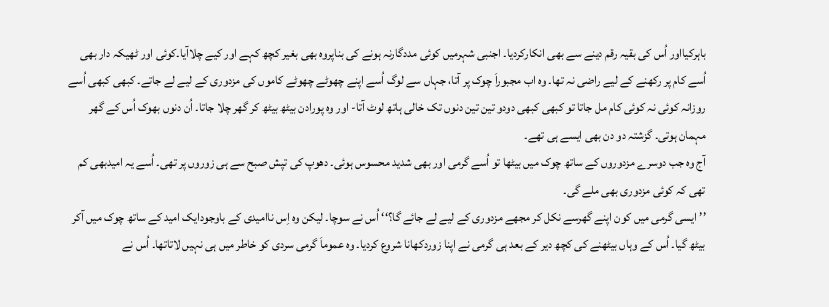باہرکیااور اُس کی بقیہ رقم دینے سے بھی انکارکردیا۔ اجنبی شہرمیں کوئی مددگارنہ ہونے کی بناپروہ بھی بغیر کچھ کہے اور کیے چلاآیا۔کوئی اور ٹھیکہ دار بھی اُسے کام پر رکھنے کے لیے راضی نہ تھا۔ وہ اب مجبوراَ چوک پر آتا، جہاں سے لوگ اُسے اپنے چھوٹے چھوٹے کاموں کی مزدوری کے لیے لے جاتے۔ کبھی کبھی اُسے روزانہ کوئی نہ کوئی کام مل جاتا تو کبھی کبھی دودو تین تین دنوں تک خالی ہاتھ لوٹ آتا- اور وہ پورادن بیٹھ بیٹھ کر گھر چلا جاتا۔ اُن دنوں بھوک اُس کے گھر مہمان ہوتی۔ گزشتہ دو دن بھی ایسے ہی تھے۔
آج وہ جب دوسرے مزدوروں کے ساتھ چوک میں بیٹھا تو اُسے گرمی اور بھی شدید محسوس ہوئی۔ دھوپ کی تپش صبح سے ہی زوروں پر تھی۔ اُسے یہ امیدبھی کم تھی کہ کوئی مزدوری بھی ملے گی۔
’’ ایسی گرمی میں کون اپنے گھرسے نکل کر مجھے مزدوری کے لیے لے جائے گا؟‘‘ اُس نے سوچا۔ لیکن وہ اِس ناامیدی کے باوجودایک امید کے ساتھ چوک میں آکر بیٹھ گیا۔ اُس کے وہاں بیٹھنے کی کچھ دیر کے بعد ہی گرمی نے اپنا زوردکھانا شروع کردیا۔ وہ عموماَ گرمی سردی کو خاطر میں ہی نہیں لاتاتھا۔ اُس نے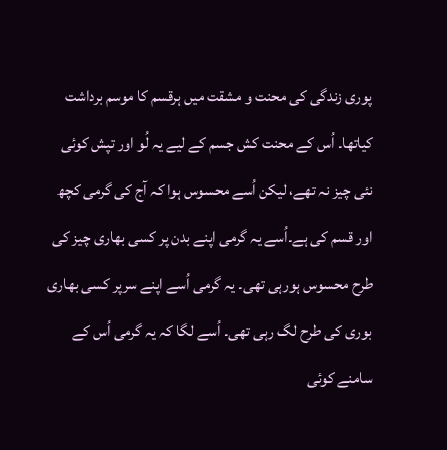پوری زندگی کی محنت و مشقت میں ہرقسم کا موسم برداشت کیاتھا۔ اُس کے محنت کش جسم کے لیے یہ لُو اور تپش کوئی نئی چیز نہ تھے، لیکن اُسے محسوس ہوا کہ آج کی گرمی کچھ اور قسم کی ہے۔اُسے یہ گرمی اپنے بدن پر کسی بھاری چیز کی طرح محسوس ہورہی تھی۔ یہ گرمی اُسے اپنے سرپر کسی بھاری بوری کی طرح لگ رہی تھی۔ اُسے لگا کہ یہ گرمی اُس کے سامنے کوئی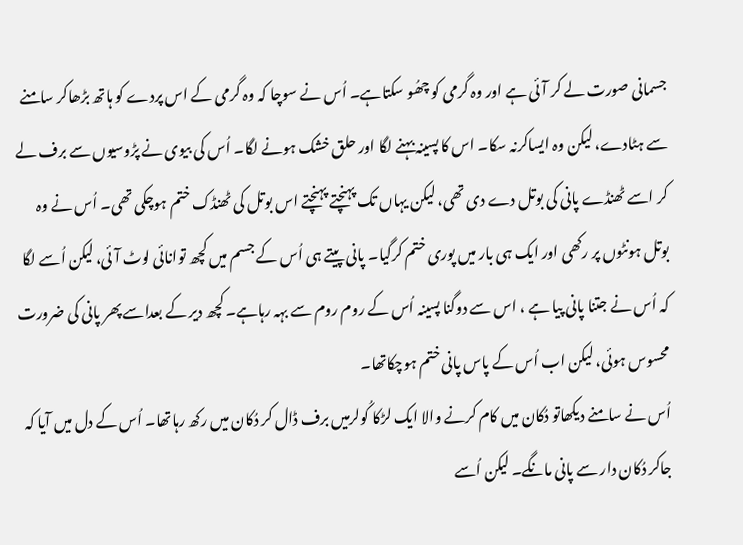جسمانی صورت لے کر آئی ہے اور وہ گرمی کو چھُو سکتاہے۔ اُس نے سوچا کہ وہ گرمی کے اس پردے کو ہاتھ بڑھاکر سامنے سے ہٹادے، لیکن وہ ایساکرنہ سکا۔ اس کا پسینہ بہنے لگا اور حلق خشک ہونے لگا۔ اُس کی بیوی نے پڑوسیوں سے برف لے کر اسے ٹھنڈے پانی کی بوتل دے دی تھی، لیکن یہاں تک پہنچتے پہنچتے اس بوتل کی ٹھنڈک ختم ہوچکی تھی۔ اُس نے وہ بوتل ہونٹوں پر رکھی اور ایک ہی بار میں پوری ختم کرگیا۔ پانی پیتے ہی اُس کے جسم میں کچھ توانائی لوٹ آئی، لیکن اُسے لگا کہ اُس نے جتنا پانی پیا ہے ، اس سے دوگنا پسینہ اُس کے روم روم سے بہہ رہاہے۔ کچھ دیر کے بعداسے پھر پانی کی ضرورت محسوس ہوئی، لیکن اب اُس کے پاس پانی ختم ہوچکاتھا۔
اُس نے سامنے دیکھاتو دُکان میں کام کرنے والا ایک لڑکا کُولرمیں برف ڈال کر دُکان میں رکھ رہاتھا۔ اُس کے دل میں آیا کہ جاکر دُکان دار سے پانی مانگے۔ لیکن اُسے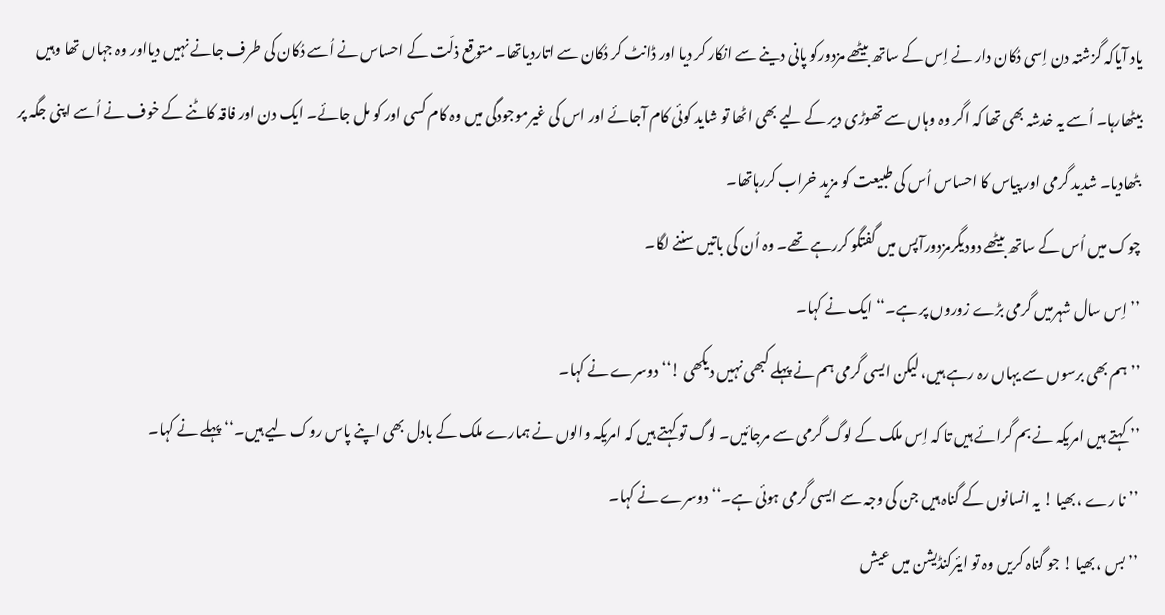یاد آیاکہ گزشتہ دن اِسی دُکان دار نے اِس کے ساتھ بیٹھے مزدورکو پانی دینے سے انکار کر دیا اور ڈانٹ کر دُکان سے اتاردیاتھا۔ متوقع ذلّت کے احساس نے اُسے دُکان کی طرف جانے نہیں دیااور وہ جہاں تھا وہیں بیٹھارہا۔ اُسے یہ خدشہ بھی تھا کہ اگر وہ وہاں سے تھوڑی دیر کے لیے بھی اٹھا تو شاید کوئی کام آجائے اور اس کی غیرموجودگی میں وہ کام کسی اور کو مل جائے۔ ایک دن اور فاقہ کاٹنے کے خوف نے اُسے اپنی جگہ پر بٹھادیا۔ شدید گرمی اور پیاس کا احساس اُس کی طبیعت کو مزید خراب کررہاتھا۔
چوک میں اُس کے ساتھ بیٹھے دودیگرمزدورآپس میں گفتگو کررہے تھے۔ وہ اُن کی باتیں سننے لگا۔
’’ اِس سال شہرمیں گرمی بڑے زوروں پر ہے۔‘‘ ایک نے کہا۔
’’ ہم بھی برسوں سے یہاں رہ رہے ہیں، لیکن ایسی گرمی ہم نے پہلے کبھی نہیں دیکھی !‘‘ دوسرے نے کہا۔
’’ کہتے ہیں امریکہ نے بم گرائے ہیں تا کہ اِس ملک کے لوگ گرمی سے مرجائیں۔ لوگ تو کہتے ہیں کہ امریکہ والوں نے ہمارے ملک کے بادل بھی اپنے پاس روک لیے ہیں۔‘‘ پہلے نے کہا۔
’’ نا رے ، بھیا ! یہ انسانوں کے گناہ ہیں جن کی وجہ سے ایسی گرمی ہوئی ہے۔‘‘ دوسرے نے کہا۔
’’ بس ، بھیا ! جو گناہ کریں وہ تو ایئرکنڈیشن میں عیش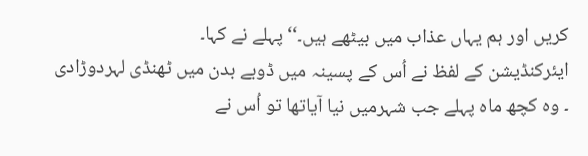کریں اور ہم یہاں عذاب میں بیٹھے ہیں۔‘‘ پہلے نے کہا۔
ایئرکنڈیشن کے لفظ نے اُس کے پسینہ میں ڈوبے بدن میں ٹھنڈی لہردوڑادی ۔ وہ کچھ ماہ پہلے جب شہرمیں نیا آیاتھا تو اُس نے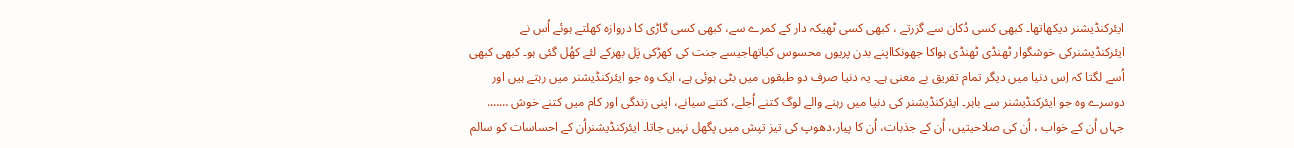ایئرکنڈیشنر دیکھاتھا۔ کبھی کسی دُکان سے گزرتے ، کبھی کسی ٹھیکہ دار کے کمرے سے، کبھی کسی گاڑی کا دروازہ کھلتے ہوئے اُس نے ایئرکنڈیشنرکی خوشگوار ٹھنڈی ٹھنڈی ہواکا جھونکااپنے بدن پریوں محسوس کیاتھاجیسے جنت کی کھڑکی پَل بھرکے لئے کھُل گئی ہو۔ کبھی کبھی اُسے لگتا کہ اِس دنیا میں دیگر تمام تفریق بے معنی ہے۔ یہ دنیا صرف دو طبقوں میں بٹی ہوئی ہے، ایک وہ جو ایئرکنڈیشنر میں رہتے ہیں اور دوسرے وہ جو ایئرکنڈیشنر سے باہر۔ ایئرکنڈیشنر کی دنیا میں رہنے والے لوگ کتنے اُجلے، کتنے سیانے، اپنی زندگی اور کام میں کتنے خوش ……. جہاں اُن کے خواب ، اُن کی صلاحیتیں، اُن کے جذبات، اُن کا پیار،دھوپ کی تیز تپش میں پگھل نہیں جاتا۔ ایئرکنڈیشنراُن کے احساسات کو سالم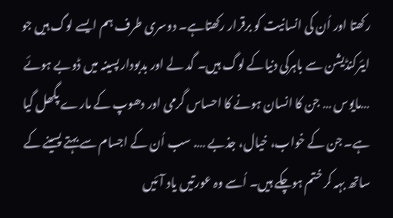رکھتا اور اُن کی انسانیت کو برقرار رکھتاہے۔ دوسری طرف ہم ایسے لوگ ہیں جو ایئرکنڈیشن سے باہرکی دنیاکے لوگ ہیں۔ گد لے اور بدبودار پسینہ میں ڈوبے ہوئے …مایوس … جن کا انسان ہونے کا احساس گرمی اور دھوپ کے مارے پگھل گیا ہے۔ جن کے خواب، خیال، جذبے …. سب اُن کے اجسام سے بہتے پسینے کے ساتھ بہہ کر ختم ہوچکے ہیں۔ اُسے وہ عورتیں یاد آئیں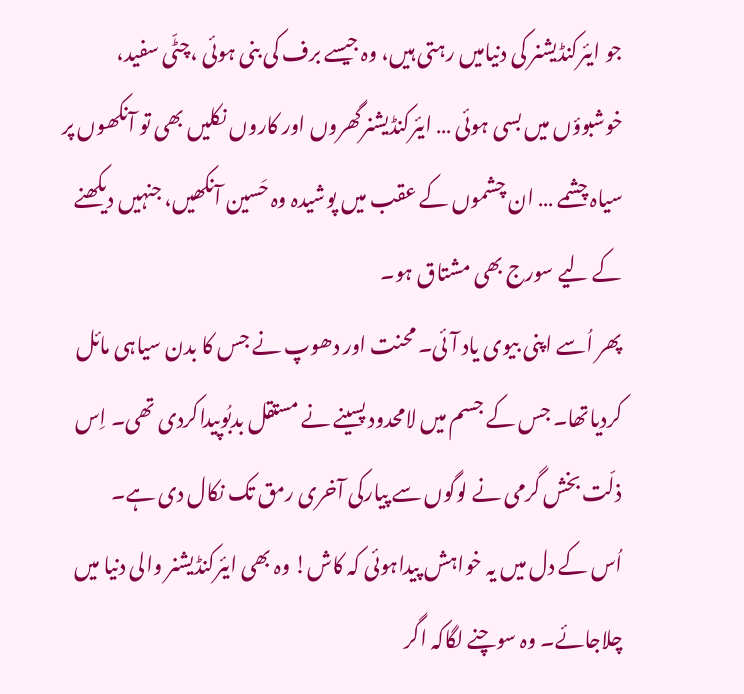جو ایئرکنڈیشنر کی دنیامیں رہتی ہیں، وہ جیسے برف کی بنی ہوئی ،چٹّی سفید، خوشبوؤں میں بسی ہوئی … ایئرکنڈیشنرگھروں اور کاروں نکلیں بھی تو آنکھوں پر سیاہ چشمے … ان چشموں کے عقب میں پوشیدہ وہ حَسین آنکھیں، جنہیں دیکھنے کے لیے سورج بھی مشتاق ہو۔
پھر اُسے اپنی بیوی یاد آئی۔ محنت اور دھوپ نے جس کا بدن سیاہی مائل کردیاتھا۔ جس کے جسم میں لامحدود پسینے نے مستقل بدبُوپیداکردی تھی۔ اِس ذلّت بخش گرمی نے لوگوں سے پیارکی آخری رمق تک نکال دی ہے۔
اُس کے دل میں یہ خواہش پیداہوئی کہ کاش! وہ بھی ایئرکنڈیشنر والی دنیا میں چلاجائے۔ وہ سوچنے لگاکہ اگر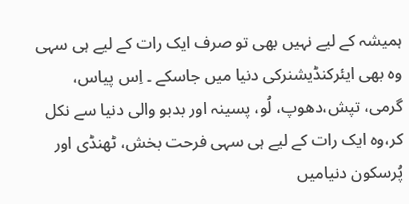ہمیشہ کے لیے نہیں بھی تو صرف ایک رات کے لیے ہی سہی وہ بھی ایئرکنڈیشنرکی دنیا میں جاسکے ۔ اِس پیاس، گرمی، تپش،دھوپ، لُو، پسینہ اور بدبو والی دنیا سے نکل کر،وہ ایک رات کے لیے ہی سہی فرحت بخش، ٹھنڈی اور پُرسکون دنیامیں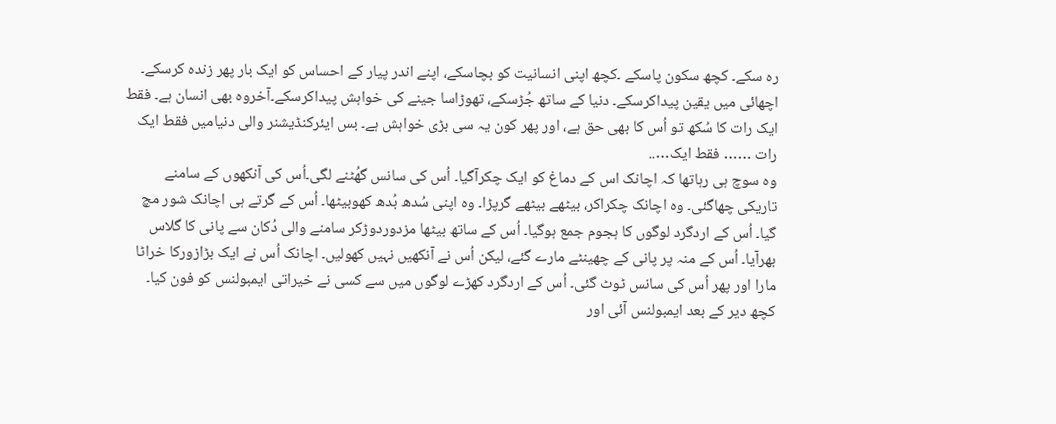رہ سکے۔ کچھ سکون پاسکے ۔کچھ اپنی انسانیت کو بچاسکے، اپنے اندر پیار کے احساس کو ایک بار پھر زندہ کرسکے۔ اچھائی میں یقین پیداکرسکے۔ دنیا کے ساتھ جُڑسکے، تھوڑاسا جینے کی خواہش پیداکرسکے۔آخروہ بھی انسان ہے۔ فقط ایک رات کا سُکھ تو اُس کا بھی حق ہے، اور پھر کون یہ سی بڑی خواہش ہے۔ بس ایئرکنڈیشنر والی دنیامیں فقط ایک رات …… فقط ایک…..
وہ سوچ ہی رہاتھا کہ اچانک اس کے دماغ کو ایک چکرآگیا۔ اُس کی سانس گھُٹنے لگی۔اُس کی آنکھوں کے سامنے تاریکی چھاگئی۔ وہ اچانک چکراکر، بیٹھے بیٹھے گرپڑا۔ وہ اپنی سُدھ بُدھ کھوبیٹھا۔ اُس کے گرتے ہی اچانک شور مچ گیا۔ اُس کے اردگرد لوگوں کا ہجوم جمع ہوگیا۔ اُس کے ساتھ بیٹھا مزدوردوڑکر سامنے والی دُکان سے پانی کا گلاس بھرآیا۔ اُس کے منہ پر پانی کے چھینٹے مارے گئے، لیکن اُس نے آنکھیں نہیں کھولیں۔ اچانک اُس نے ایک بڑازورکا خراٹا مارا اور پھر اُس کی سانس ٹوٹ گئی۔ اُس کے اردگرد کھڑے لوگوں میں سے کسی نے خیراتی ایمبولنس کو فون کیا۔
کچھ دیر کے بعد ایمبولنس آئی اور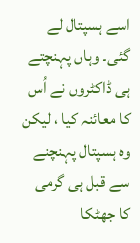اسے ہسپتال لے گئی۔ وہاں پہنچتے ہی ڈاکٹروں نے اُس کا معائنہ کیا ، لیکن وہ ہسپتال پہنچنے سے قبل ہی گرمی کا جھٹکا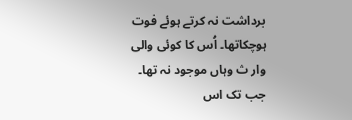برداشت نہ کرتے ہوئے فوت ہوچکاتھا۔ اُس کا کوئی والی وار ث وہاں موجود نہ تھا۔ جب تک اس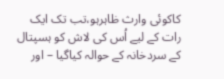کاکوئی وارث ظاہرہو،تب تک ایک رات کے لیے اُس کی لاش کو ہسپتال کے سردخانہ کے حوالہ کیاگیا – اور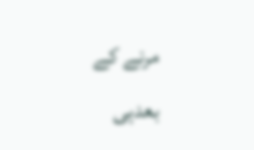مرنے کے بعدہی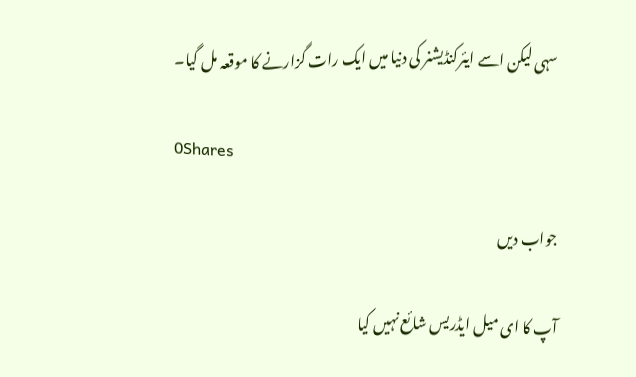سہی لیکن اسے ایئرکنڈیشنر کی دنیا میں ایک رات گزارنے کا موقعہ مل گیا۔

0Shares

جواب دیں

آپ کا ای میل ایڈریس شائع نہیں کیا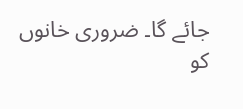جائے گا۔ ضروری خانوں کو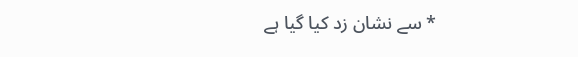* سے نشان زد کیا گیا ہے